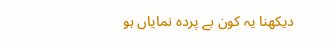دیکھنا یہ کون بے پردہ نمایاں ہو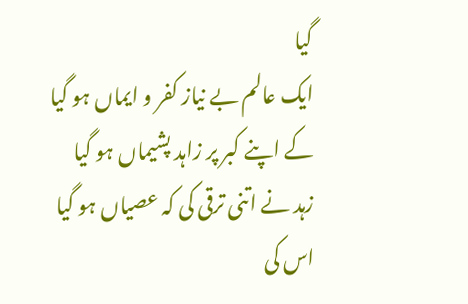گیا
ایک عالم بے نیاز کفر و ایماں ہو گیا
کے اپنے کبر پر زاہد پشیماں ہو گیا
زہد نے اتنی ترقی کی کہ عصیاں ہو گیا
اس کی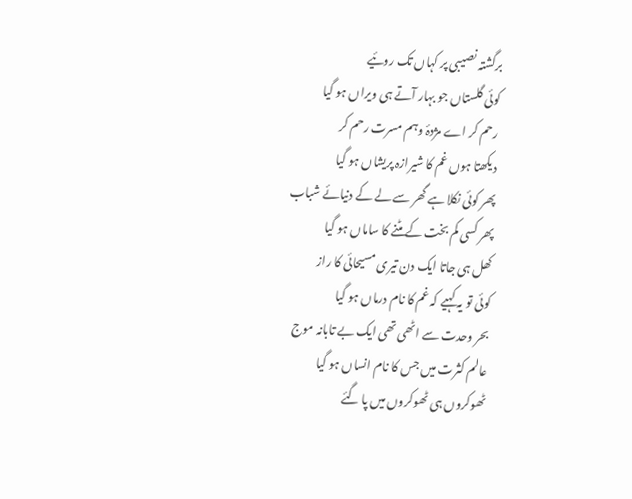برگشتہ نصیبی پر کہاں تک روئیے
کوئی گلستاں جو بہار آتے ہی ویراں ہو گیا
رحم کر اے مژدۂ وہم مسرت رحم کر
دیکھتا ہوں غم کا شیرازہ پریشاں ہو گیا
پھر کوئی نکلا ہے گھر سے لے کے دنیائے شباب
پھر کسی کم بخت کے مٹنے کا ساماں ہو گیا
کھل ہی جاتا ایک دن تیری مسیحائی کا راز
کوئی تو یہ کہیے کہ غم کا نام درماں ہو گیا
بحر وحدت سے اٹھی تھی ایک بے تابانہ موج
عالم کثرت میں جس کا نام انساں ہو گیا
ٹھوکروں ہی ٹھوکروں میں پا گئے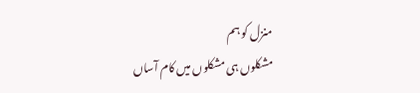منزل کو ہم
مشکلوں ہی مشکلوں میں کام آساں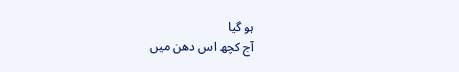ہو گیا
آج کچھ اس دھن میں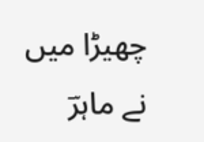چھیڑا میں نے ماہرؔ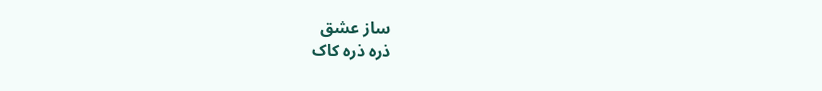ساز عشق
ذرہ ذرہ کاک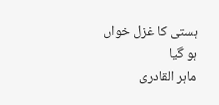ہستی کا غزل خواں ہو گیا
ماہر القادری